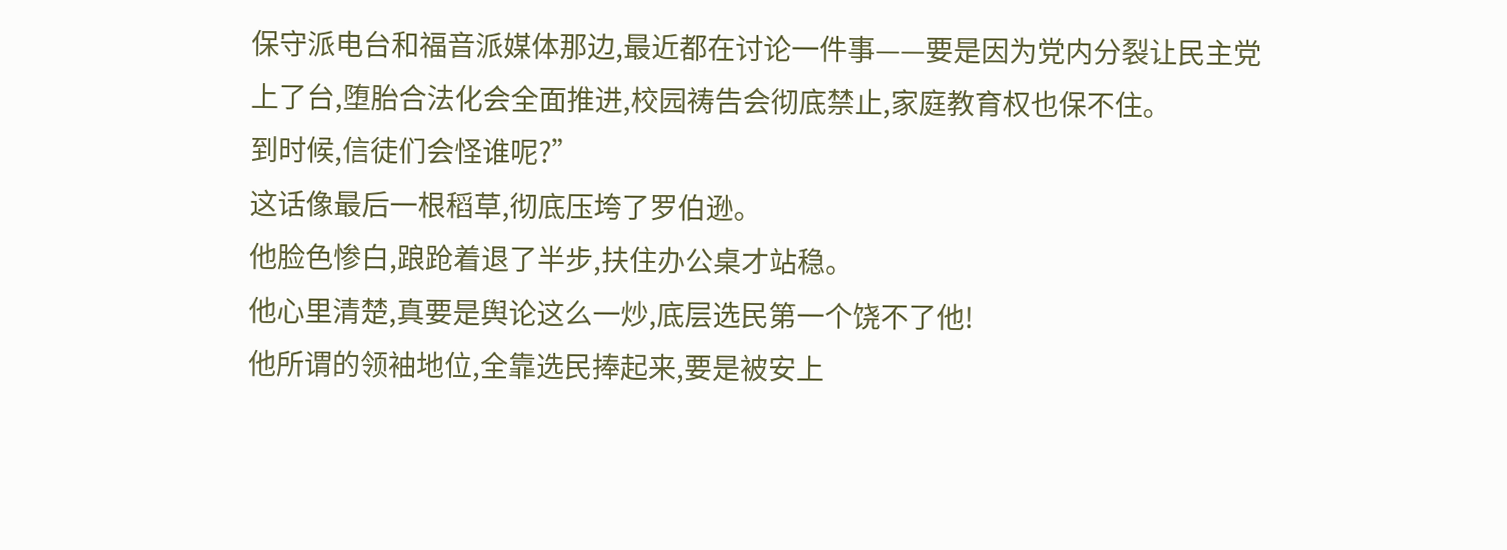保守派电台和福音派媒体那边,最近都在讨论一件事——要是因为党内分裂让民主党上了台,堕胎合法化会全面推进,校园祷告会彻底禁止,家庭教育权也保不住。
到时候,信徒们会怪谁呢?”
这话像最后一根稻草,彻底压垮了罗伯逊。
他脸色惨白,踉跄着退了半步,扶住办公桌才站稳。
他心里清楚,真要是舆论这么一炒,底层选民第一个饶不了他!
他所谓的领袖地位,全靠选民捧起来,要是被安上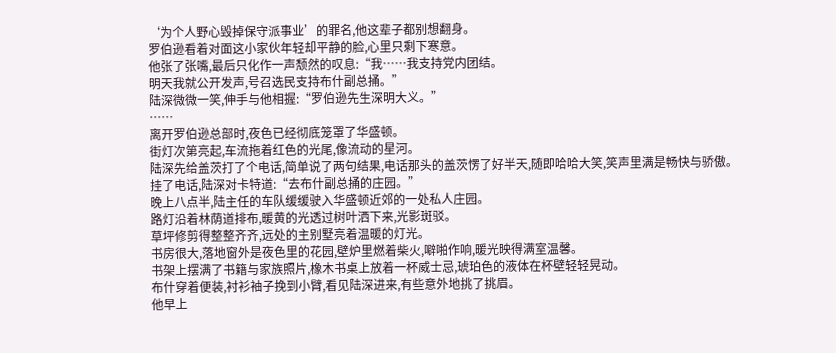‘为个人野心毁掉保守派事业’的罪名,他这辈子都别想翻身。
罗伯逊看着对面这小家伙年轻却平静的脸,心里只剩下寒意。
他张了张嘴,最后只化作一声颓然的叹息:“我……我支持党内团结。
明天我就公开发声,号召选民支持布什副总捅。”
陆深微微一笑,伸手与他相握:“罗伯逊先生深明大义。”
……
离开罗伯逊总部时,夜色已经彻底笼罩了华盛顿。
街灯次第亮起,车流拖着红色的光尾,像流动的星河。
陆深先给盖茨打了个电话,简单说了两句结果,电话那头的盖茨愣了好半天,随即哈哈大笑,笑声里满是畅快与骄傲。
挂了电话,陆深对卡特道:“去布什副总捅的庄园。”
晚上八点半,陆主任的车队缓缓驶入华盛顿近郊的一处私人庄园。
路灯沿着林荫道排布,暖黄的光透过树叶洒下来,光影斑驳。
草坪修剪得整整齐齐,远处的主别墅亮着温暖的灯光。
书房很大,落地窗外是夜色里的花园,壁炉里燃着柴火,噼啪作响,暖光映得满室温馨。
书架上摆满了书籍与家族照片,橡木书桌上放着一杯威士忌,琥珀色的液体在杯壁轻轻晃动。
布什穿着便装,衬衫袖子挽到小臂,看见陆深进来,有些意外地挑了挑眉。
他早上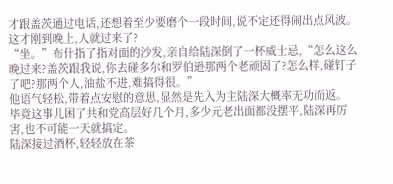才跟盖茨通过电话,还想着至少要磨个一段时间,说不定还得闹出点风波。
这才刚到晚上,人就过来了?
“坐。”布什指了指对面的沙发,亲自给陆深倒了一杯威士忌,“怎么这么晚过来?盖茨跟我说,你去碰多尔和罗伯逊那两个老顽固了?怎么样,碰钉子了吧?那两个人,油盐不进,难搞得很。”
他语气轻松,带着点安慰的意思,显然是先入为主陆深大概率无功而返。
毕竟这事儿困了共和党高层好几个月,多少元老出面都没摆平,陆深再厉害,也不可能一天就搞定。
陆深接过酒杯,轻轻放在茶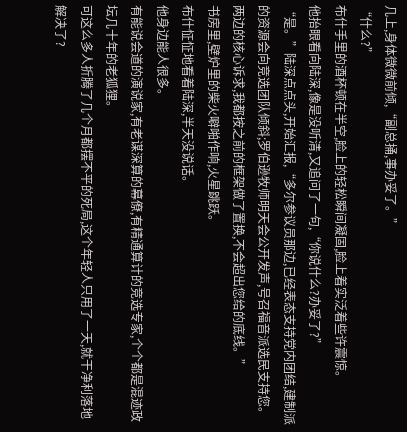几上,身体微微前倾,“副总捅,事办妥了。”
“什么?”
布什手里的酒杯顿在半空,脸上的轻松瞬间凝固,脸上着实泛着些许震惊。
他抬眼看向陆深,像是没听清,又追问了一句,“你说什么?办妥了?”
“是。”陆深点点头,开始汇报,“多尔参议员那边,已经表态支持党内团结,建制派的资源会向竞选团队倾斜;罗伯逊牧师明天会公开发声,号召福音派选民支持您。
两边的核心诉求,我都按之前的框架做了置换,不会超出您给的底线。”
书房里,壁炉里的柴火噼啪作响,火星跳跃。
布什怔怔地看着陆深,半天没说话。
他身边能人很多。
有能说会道的演说家,有老谋深算的幕僚,有精通算计的竞选专家,个个都是混迹政坛几十年的老狐狸。
可这么多人折腾了几个月都摆不平的死局,这个年轻人只用了一天,就干净利落地解决了?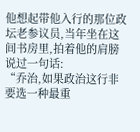他想起带他入行的那位政坛老参议员,当年坐在这间书房里,拍着他的肩膀说过一句话:
“乔治,如果政治这行非要选一种最重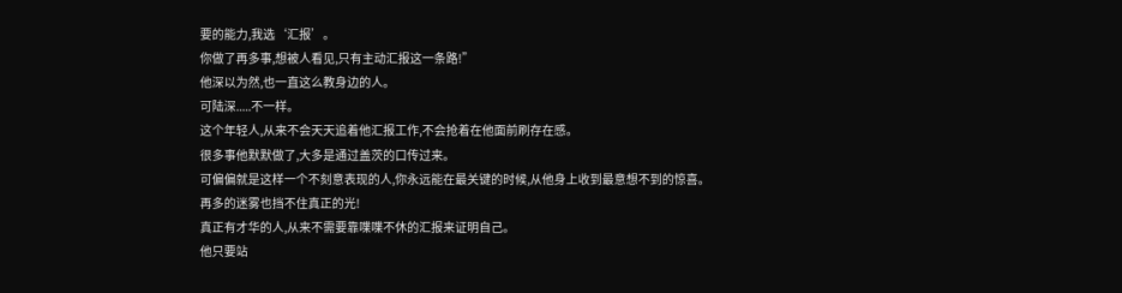要的能力,我选‘汇报’。
你做了再多事,想被人看见,只有主动汇报这一条路!”
他深以为然,也一直这么教身边的人。
可陆深.....不一样。
这个年轻人,从来不会天天追着他汇报工作,不会抢着在他面前刷存在感。
很多事他默默做了,大多是通过盖茨的口传过来。
可偏偏就是这样一个不刻意表现的人,你永远能在最关键的时候,从他身上收到最意想不到的惊喜。
再多的迷雾也挡不住真正的光!
真正有才华的人,从来不需要靠喋喋不休的汇报来证明自己。
他只要站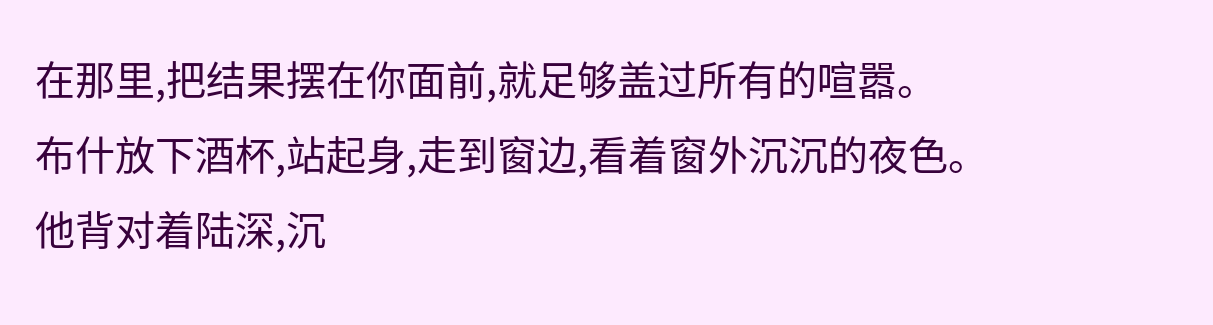在那里,把结果摆在你面前,就足够盖过所有的喧嚣。
布什放下酒杯,站起身,走到窗边,看着窗外沉沉的夜色。
他背对着陆深,沉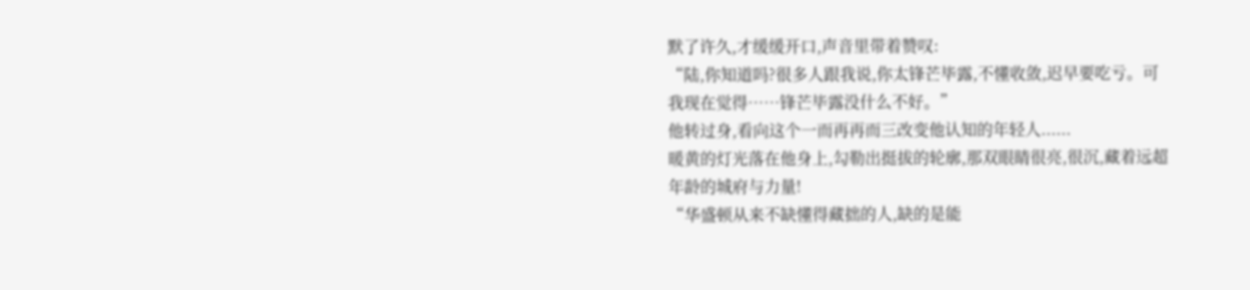默了许久,才缓缓开口,声音里带着赞叹:
“陆,你知道吗?很多人跟我说,你太锋芒毕露,不懂收敛,迟早要吃亏。可我现在觉得……锋芒毕露没什么不好。”
他转过身,看向这个一而再再而三改变他认知的年轻人......
暖黄的灯光落在他身上,勾勒出挺拔的轮廓,那双眼睛很亮,很沉,藏着远超年龄的城府与力量!
“华盛顿从来不缺懂得藏拙的人,缺的是能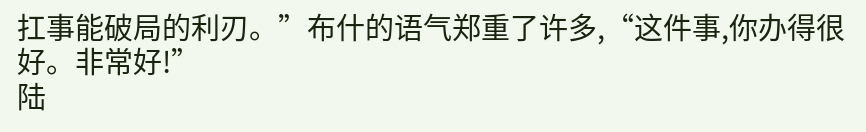扛事能破局的利刃。”布什的语气郑重了许多,“这件事,你办得很好。非常好!”
陆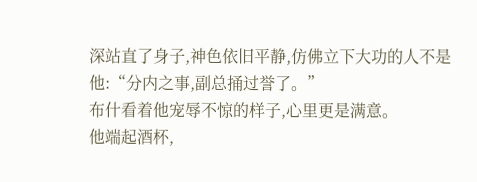深站直了身子,神色依旧平静,仿佛立下大功的人不是他:“分内之事,副总捅过誉了。”
布什看着他宠辱不惊的样子,心里更是满意。
他端起酒杯,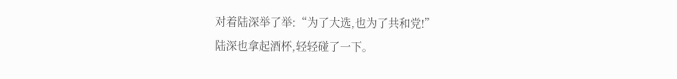对着陆深举了举:“为了大选,也为了共和党!”
陆深也拿起酒杯,轻轻碰了一下。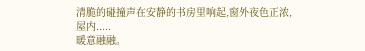清脆的碰撞声在安静的书房里响起,窗外夜色正浓,
屋内.....
暖意融融。